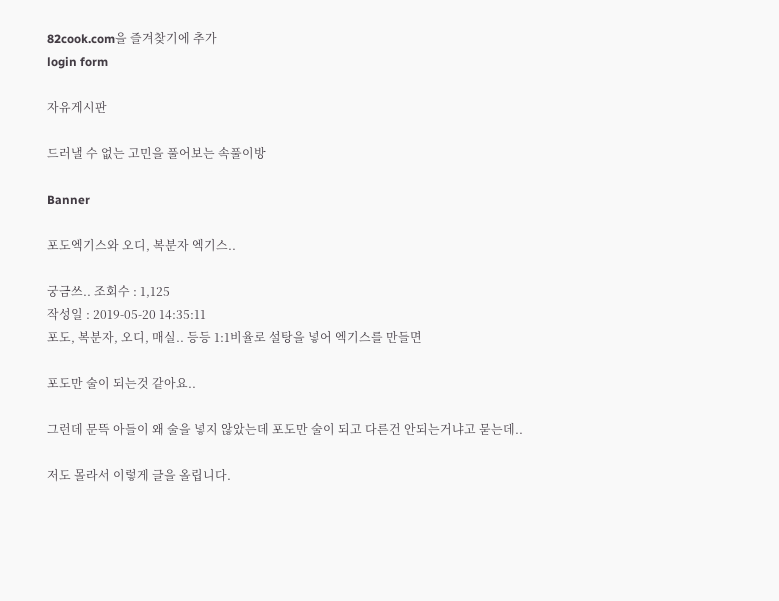82cook.com을 즐겨찾기에 추가
login form

자유게시판

드러낼 수 없는 고민을 풀어보는 속풀이방

Banner

포도엑기스와 오디, 복분자 엑기스..

궁금쓰.. 조회수 : 1,125
작성일 : 2019-05-20 14:35:11
포도, 복분자, 오디, 매실.. 등등 1:1비율로 설탕을 넣어 엑기스를 만들면

포도만 술이 되는것 같아요..

그런데 문뜩 아들이 왜 술을 넣지 않았는데 포도만 술이 되고 다른건 안되는거냐고 묻는데..

저도 몰라서 이렇게 글을 올립니다.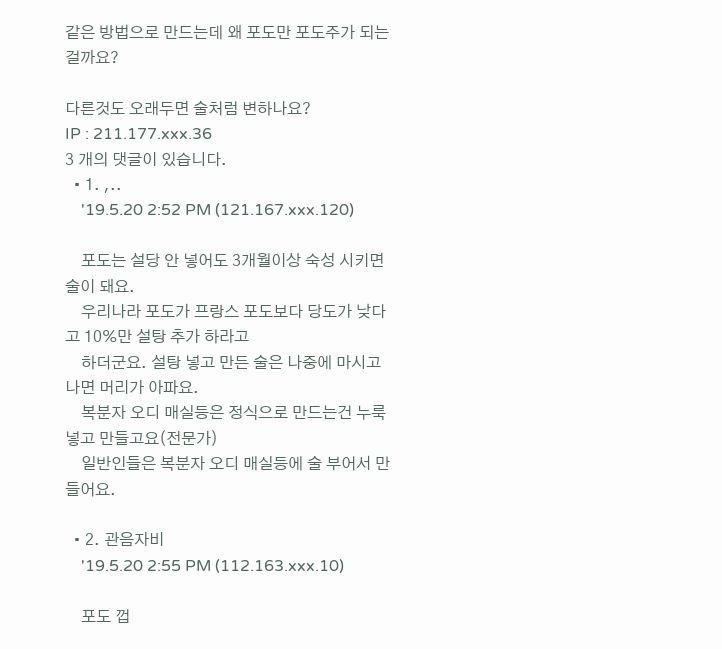같은 방법으로 만드는데 왜 포도만 포도주가 되는 걸까요?

다른것도 오래두면 술처럼 변하나요?
IP : 211.177.xxx.36
3 개의 댓글이 있습니다.
  • 1. ,..
    '19.5.20 2:52 PM (121.167.xxx.120)

    포도는 설당 안 넣어도 3개월이상 숙성 시키면 술이 돼요.
    우리나라 포도가 프랑스 포도보다 당도가 낮다고 10%만 설탕 추가 하라고
    하더군요. 설탕 넣고 만든 술은 나중에 마시고 나면 머리가 아파요.
    복분자 오디 매실등은 정식으로 만드는건 누룩 넣고 만들고요(전문가)
    일반인들은 복분자 오디 매실등에 술 부어서 만들어요.

  • 2. 관음자비
    '19.5.20 2:55 PM (112.163.xxx.10)

    포도 껍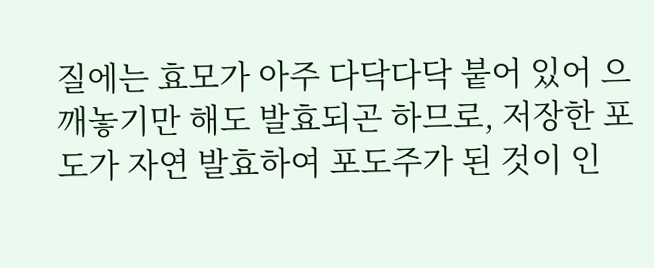질에는 효모가 아주 다닥다닥 붙어 있어 으깨놓기만 해도 발효되곤 하므로, 저장한 포도가 자연 발효하여 포도주가 된 것이 인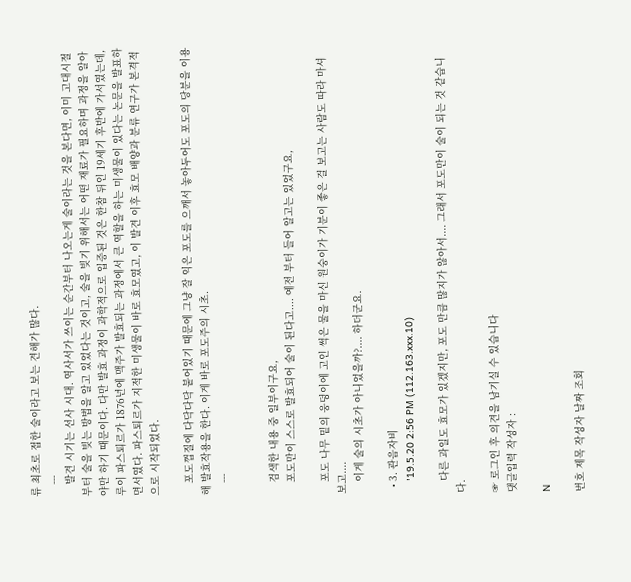류 최초로 접한 술이라고 보는 견해가 많다.
    ---
    발견 시기는 선사 시대. 역사서가 쓰이는 순간부터 나오는게 술이라는 것을 본다면, 이미 고대시절부터 술을 빚는 방법을 알고 있었다는 것이고, 술을 빚기 위해서는 어떤 재료가 필요하며 과정을 알아야만 하기 때문이다. 다만 발효 과정이 과학적으로 입증된 것은 한참 뒤인 19세기 후반에 가서였는데, 루이 파스퇴르가 1876년에 맥주가 발효되는 과정에서 큰 역할을 하는 미생물이 있다는 논문을 발표하면서였다. 파스퇴르가 지적한 미생물이 바로 효모였고, 이 발견 이후 효모 배양과 분류 연구가 본격적으로 시작되었다.

    포도껍질에 다닥다닥 붙어있기 때문에 그냥 잘 익은 포도를 으깨서 놓아두어도 포도의 당분을 이용해 발효작용을 한다. 이게 바로 포도주의 시초.
    ---


    검색한 내용 중 일부이구요,
    포도만이 스스로 발효되어 술이 된다고.... 예전 부터 들어 알고는 있었구요,

    포도 나무 밑의 웅덩이에 고인 썩은 물을 마신 원숭이가 기분이 좋은 걸 보고는 사람도 따라 마셔 보고....
    이게 술의 시초가 아니었을까?.... 하더군요.

  • 3. 관음자비
    '19.5.20 2:56 PM (112.163.xxx.10)

    다른 과일도 효모가 있겠지만, 포도 만큼 많지가 않아서.... 그래서 포도만이 술이 되는 것 같습니다.

☞ 로그인 후 의견을 남기실 수 있습니다
댓글입력 작성자 :

N

번호 제목 작성자 날짜 조회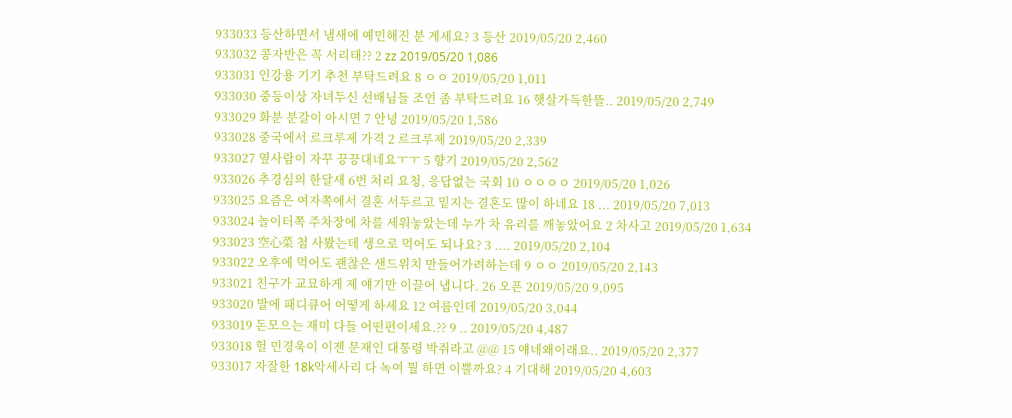933033 등산하면서 냄새에 예민해진 분 계세요? 3 등산 2019/05/20 2,460
933032 콩자반은 꼭 서리태?? 2 zz 2019/05/20 1,086
933031 인강용 기기 추천 부탁드려요 8 ㅇㅇ 2019/05/20 1,011
933030 중등이상 자녀두신 선배님들 조언 좀 부탁드려요 16 햇살가득한뜰.. 2019/05/20 2,749
933029 화분 분갈이 아시면 7 안녕 2019/05/20 1,586
933028 중국에서 르크루제 가격 2 르크루제 2019/05/20 2,339
933027 옆사람이 자꾸 끙끙대네요ㅜㅜ 5 향기 2019/05/20 2,562
933026 추경심의 한달새 6번 처리 요청, 응답없는 국회 10 ㅇㅇㅇㅇ 2019/05/20 1,026
933025 요즘은 여자쪽에서 결혼 서두르고 밑지는 결혼도 많이 하네요 18 ... 2019/05/20 7,013
933024 놀이터쪽 주차장에 차를 세워놓았는데 누가 차 유리를 깨놓았어요 2 차사고 2019/05/20 1,634
933023 空心菜 첨 사봤는데 생으로 먹어도 되나요? 3 .... 2019/05/20 2,104
933022 오후에 먹어도 괜찮은 샌드위치 만들어가려하는데 9 ㅇㅇ 2019/05/20 2,143
933021 친구가 교묘하게 제 얘기만 이끌어 냅니다. 26 오픈 2019/05/20 9,095
933020 발에 패디큐어 어떻게 하세요 12 여름인데 2019/05/20 3,044
933019 돈모으는 재미 다들 어떤편이세요.?? 9 .. 2019/05/20 4,487
933018 헐 민경욱이 이젠 문재인 대통령 박쥐라고 @@ 15 얘네왜이래요.. 2019/05/20 2,377
933017 자잘한 18k악세사리 다 녹여 뭘 하면 이쁠까요? 4 기대해 2019/05/20 4,603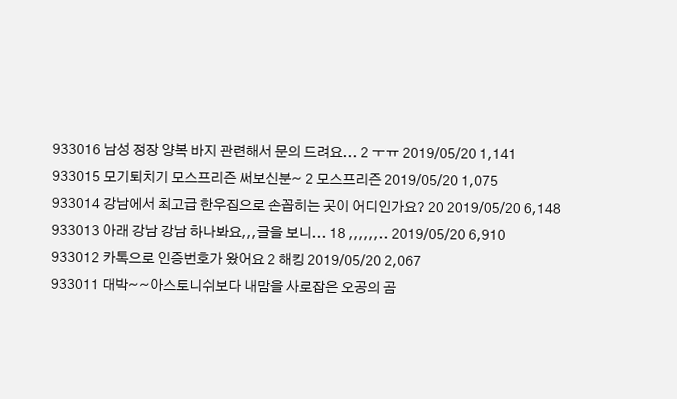933016 남성 정장 양복 바지 관련해서 문의 드려요... 2 ㅜㅠ 2019/05/20 1,141
933015 모기퇴치기 모스프리즌 써보신분~ 2 모스프리즌 2019/05/20 1,075
933014 강남에서 최고급 한우집으로 손꼽히는 곳이 어디인가요? 20 2019/05/20 6,148
933013 아래 강남 강남 하나봐요,,,글을 보니... 18 ,,,,,,.. 2019/05/20 6,910
933012 카톡으로 인증번호가 왔어요 2 해킹 2019/05/20 2,067
933011 대박~~아스토니쉬보다 내맘을 사로잡은 오공의 곰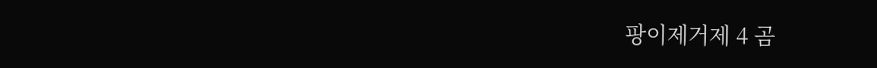팡이제거제 4 곰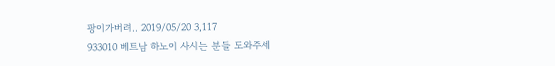팡이가버려.. 2019/05/20 3,117
933010 베트남 하노이 사시는 분들 도와주세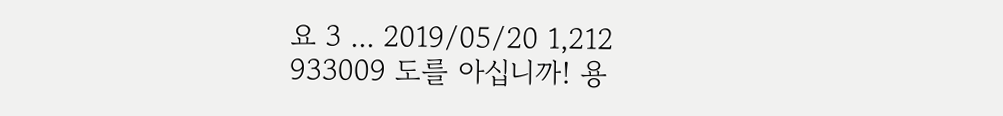요 3 ... 2019/05/20 1,212
933009 도를 아십니까! 용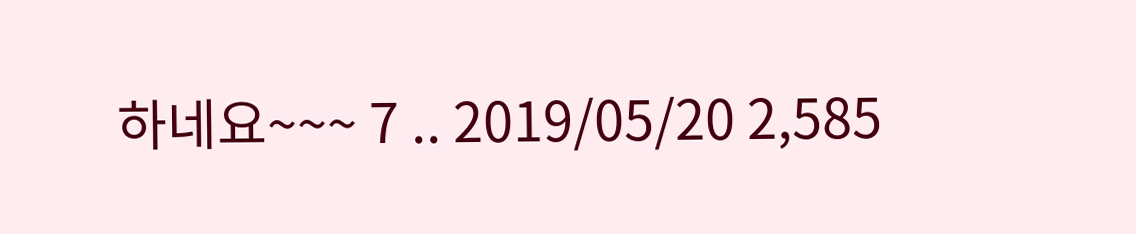하네요~~~ 7 .. 2019/05/20 2,585